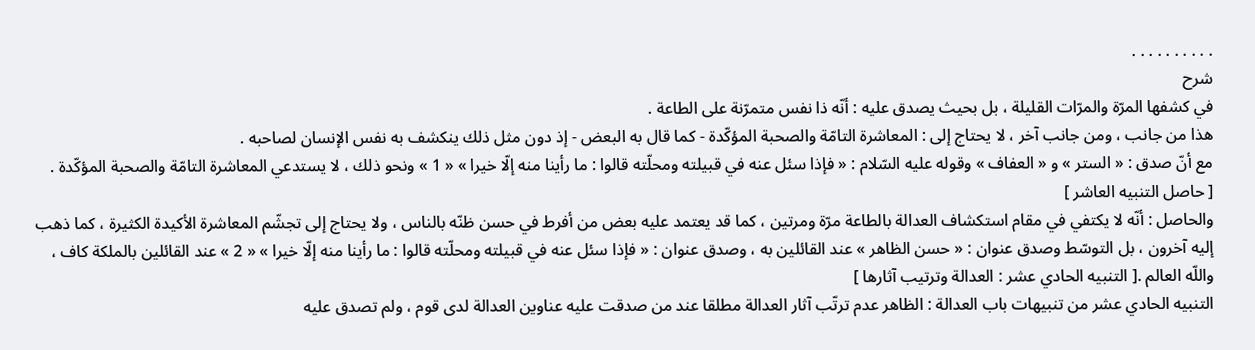. . . . . . . . . .
شرح
في كشفها المرّة والمرّات القليلة ، بل بحيث يصدق عليه : أنّه ذا نفس متمرّنة على الطاعة .
هذا من جانب ، ومن جانب آخر ، لا يحتاج إلى : المعاشرة التامّة والصحبة المؤكّدة - كما قال به البعض - إذ دون مثل ذلك ينكشف به نفس الإنسان لصاحبه .
مع أنّ صدق : « الستر » و « العفاف » وقوله عليه السّلام : « فإذا سئل عنه في قبيلته ومحلّته قالوا : ما رأينا منه إلّا خيرا » « 1 » ونحو ذلك ، لا يستدعي المعاشرة التامّة والصحبة المؤكّدة .
[ حاصل التنبيه العاشر ]
والحاصل : أنّه لا يكتفي في مقام استكشاف العدالة بالطاعة مرّة ومرتين ، كما قد يعتمد عليه بعض من أفرط في حسن ظنّه بالناس ، ولا يحتاج إلى تجشّم المعاشرة الأكيدة الكثيرة ، كما ذهب إليه آخرون ، بل التوسّط وصدق عنوان : « حسن الظاهر » عند القائلين به ، وصدق عنوان : « فإذا سئل عنه في قبيلته ومحلّته قالوا : ما رأينا منه إلّا خيرا » « 2 » عند القائلين بالملكة كاف ، واللّه العالم .[ التنبيه الحادي عشر : العدالة وترتيب آثارها ]
التنبيه الحادي عشر من تنبيهات باب العدالة : الظاهر عدم ترتّب آثار العدالة مطلقا عند من صدقت عليه عناوين العدالة لدى قوم ، ولم تصدق عليه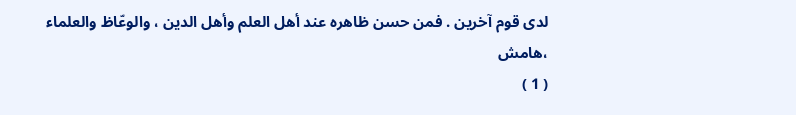لدى قوم آخرين . فمن حسن ظاهره عند أهل العلم وأهل الدين ، والوعّاظ والعلماء ،هامش
( 1 )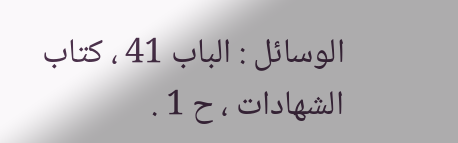الوسائل : الباب 41 ، كتاب الشهادات ، ح 1 .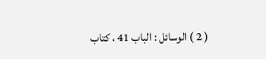( 2 ) الوسائل : الباب 41 ، كتاب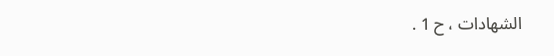الشهادات ، ح 1 .